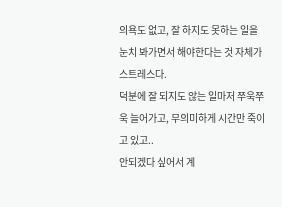의욕도 없고, 잘 하지도 못하는 일을 눈치 봐가면서 해야한다는 것 자체가 스트레스다.
덕분에 잘 되지도 않는 일마저 쭈욱쭈욱 늘어가고, 무의미하게 시간만 죽이고 있고..
안되겠다 싶어서 계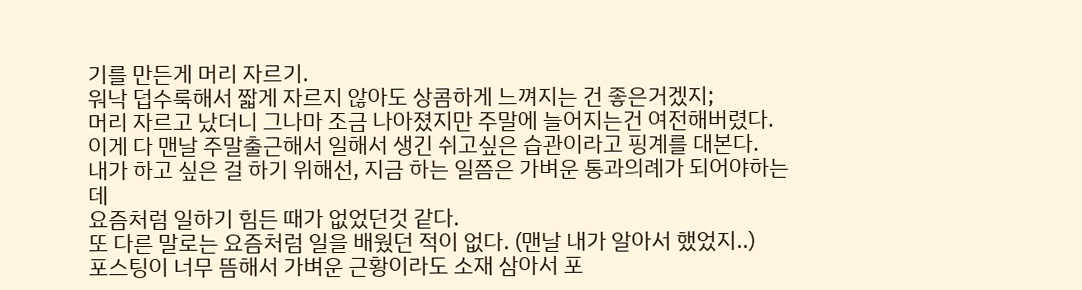기를 만든게 머리 자르기.
워낙 덥수룩해서 짧게 자르지 않아도 상콤하게 느껴지는 건 좋은거겠지;
머리 자르고 났더니 그나마 조금 나아졌지만 주말에 늘어지는건 여전해버렸다.
이게 다 맨날 주말출근해서 일해서 생긴 쉬고싶은 습관이라고 핑계를 대본다.
내가 하고 싶은 걸 하기 위해선, 지금 하는 일쯤은 가벼운 통과의례가 되어야하는데
요즘처럼 일하기 힘든 때가 없었던것 같다.
또 다른 말로는 요즘처럼 일을 배웠던 적이 없다. (맨날 내가 알아서 했었지..)
포스팅이 너무 뜸해서 가벼운 근황이라도 소재 삼아서 포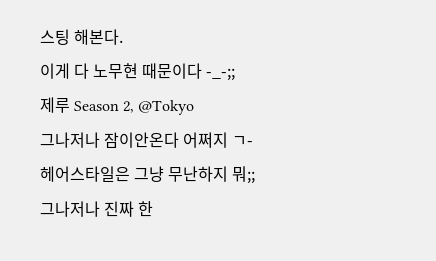스팅 해본다.
이게 다 노무현 때문이다 -_-;;
제루 Season 2, @Tokyo
그나저나 잠이안온다 어쩌지 ㄱ-
헤어스타일은 그냥 무난하지 뭐;;
그나저나 진짜 한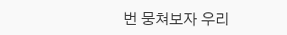번 뭉쳐보자 우리